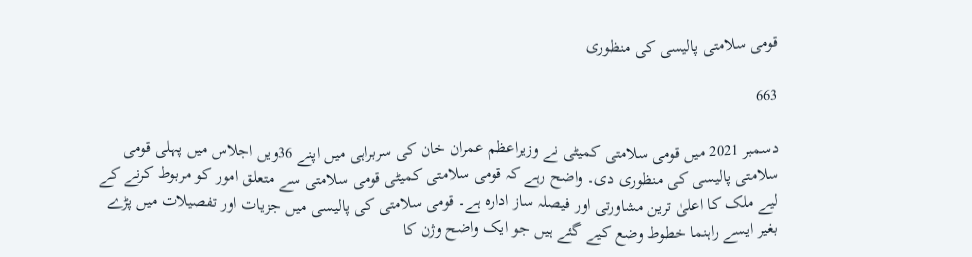قومی سلامتی پالیسی کی منظوری

663

دسمبر 2021 میں قومی سلامتی کمیٹی نے وزیراعظم عمران خان کی سربراہی میں اپنے 36ویں اجلاس میں پہلی قومی سلامتی پالیسی کی منظوری دی۔ واضح رہے کہ قومی سلامتی کمیٹی قومی سلامتی سے متعلق امور کو مربوط کرنے کے لیے ملک کا اعلیٰ ترین مشاورتی اور فیصلہ ساز ادارہ ہے۔ قومی سلامتی کی پالیسی میں جزیات اور تفصیلات میں پڑے بغیر ایسے راہنما خطوط وضع کیے گئے ہیں جو ایک واضح وژن کا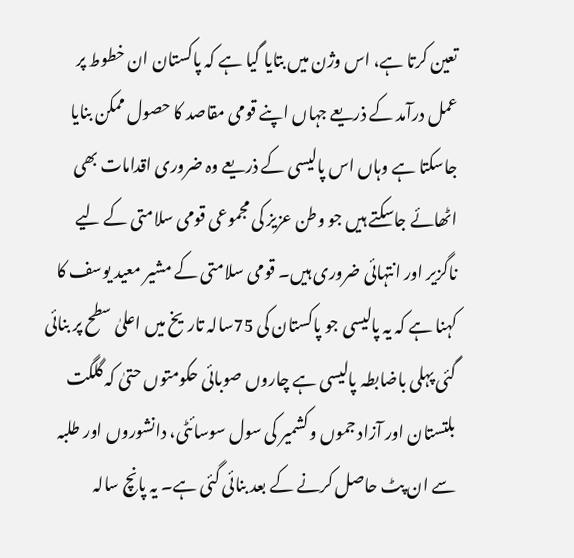تعین کرتا ہے، اس وژن میں بتایا گیا ہے کہ پاکستان ان خطوط پر عمل درآمد کے ذریعے جہاں اپنے قومی مقاصد کا حصول ممکن بنایا جاسکتا ہے وہاں اس پالیسی کے ذریعے وہ ضروری اقدامات بھی اٹھائے جاسکتے ہیں جو وطن عزیز کی مجموعی قومی سلامتی کے لیے ناگزیر اور انتہائی ضروری ہیں۔ قومی سلامتی کے مشیر معید یوسف کا کہنا ہے کہ یہ پالیسی جو پاکستان کی 75سالہ تاریخ میں اعلیٰ سطح پر بنائی گئی پہلی باضابطہ پالیسی ہے چاروں صوبائی حکومتوں حتیٰ کہ گلگت بلتستان اور آزاد جموں وکشمیر کی سول سوسائٹی، دانشوروں اور طلبہ سے ان پٹ حاصل کرنے کے بعد بنائی گئی ہے۔ یہ پانچ سالہ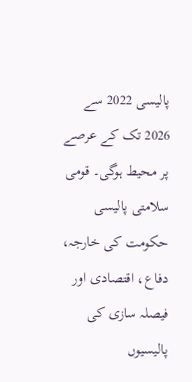پالیسی 2022 سے 2026 تک کے عرصے پر محیط ہوگی۔ قومی سلامتی پالیسی حکومت کی خارجہ، دفاع، اقتصادی اور فیصلہ سازی کی پالیسیوں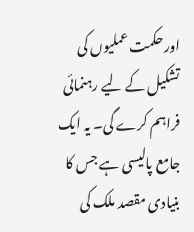اور حکمت عملیوں کی تشکیل کے لیے رہنمائی فراہم کرے گی۔ یہ ایک جامع پالیسی ہے جس کا بنیادی مقصد ملک کی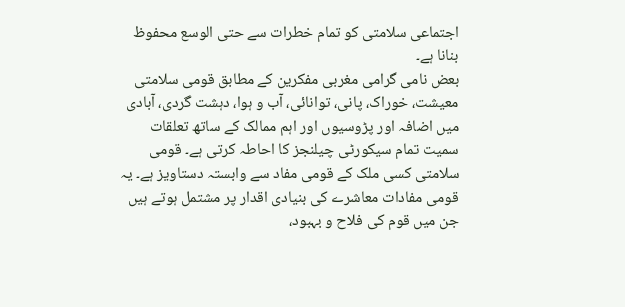اجتماعی سلامتی کو تمام خطرات سے حتی الوسع محفوظ بنانا ہے۔
بعض نامی گرامی مغربی مفکرین کے مطابق قومی سلامتی معیشت، خوراک، پانی، توانائی، آب و ہوا، دہشت گردی، آبادی میں اضافہ اور پڑوسیوں اور اہم ممالک کے ساتھ تعلقات سمیت تمام سیکورٹی چیلنجز کا احاطہ کرتی ہے۔ قومی سلامتی کسی ملک کے قومی مفاد سے وابستہ دستاویز ہے۔ یہ قومی مفادات معاشرے کی بنیادی اقدار پر مشتمل ہوتے ہیں جن میں قوم کی فلاح و بہبود،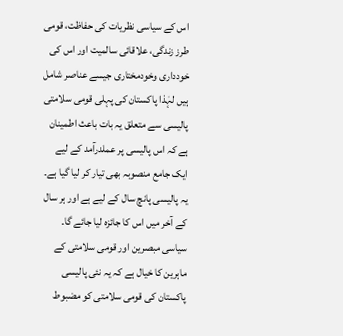اس کے سیاسی نظریات کی حفاظت، قومی طرز زندگی، علاقائی سالمیت اور اس کی خودداری وخودمختاری جیسے عناصر شامل ہیں لہٰذا پاکستان کی پہلی قومی سلامتی پالیسی سے متعلق یہ بات باعث اطمینان ہے کہ اس پالیسی پر عملدرآمد کے لیے ایک جامع منصوبہ بھی تیار کر لیا گیا ہے۔ یہ پالیسی پانچ سال کے لیے ہے اور ہر سال کے آخر میں اس کا جائزہ لیا جائے گا۔ سیاسی مبصرین اور قومی سلامتی کے ماہرین کا خیال ہے کہ یہ نئی پالیسی پاکستان کی قومی سلامتی کو مضبوط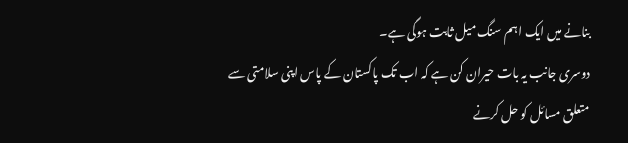بنانے میں ایک اہم سنگ میل ثابت ہوگی ہے۔
دوسری جانب یہ بات حیران کن ہے کہ اب تک پاکستان کے پاس اپنی سلامتی سے متعلق مسائل کو حل کرنے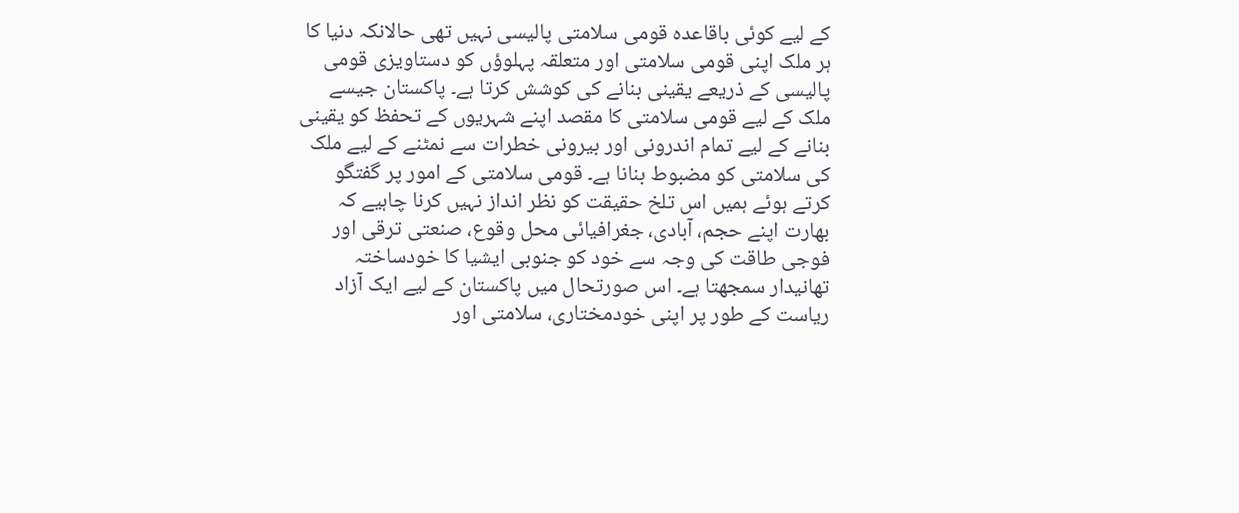کے لیے کوئی باقاعدہ قومی سلامتی پالیسی نہیں تھی حالانکہ دنیا کا ہر ملک اپنی قومی سلامتی اور متعلقہ پہلوؤں کو دستاویزی قومی پالیسی کے ذریعے یقینی بنانے کی کوشش کرتا ہے۔ پاکستان جیسے ملک کے لیے قومی سلامتی کا مقصد اپنے شہریوں کے تحفظ کو یقینی بنانے کے لیے تمام اندرونی اور بیرونی خطرات سے نمٹنے کے لیے ملک کی سلامتی کو مضبوط بنانا ہے۔ قومی سلامتی کے امور پر گفتگو کرتے ہوئے ہمیں اس تلخ حقیقت کو نظر انداز نہیں کرنا چاہیے کہ بھارت اپنے حجم، آبادی، جغرافیائی محل وقوع، صنعتی ترقی اور فوجی طاقت کی وجہ سے خود کو جنوبی ایشیا کا خودساختہ تھانیدار سمجھتا ہے۔ اس صورتحال میں پاکستان کے لیے ایک آزاد ریاست کے طور پر اپنی خودمختاری، سلامتی اور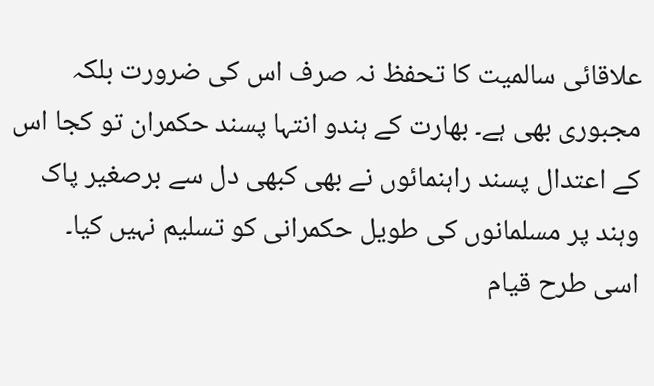علاقائی سالمیت کا تحفظ نہ صرف اس کی ضرورت بلکہ مجبوری بھی ہے۔ بھارت کے ہندو انتہا پسند حکمران تو کجا اس کے اعتدال پسند راہنمائوں نے بھی کبھی دل سے برصغیر پاک وہند پر مسلمانوں کی طویل حکمرانی کو تسلیم نہیں کیا۔
اسی طرح قیام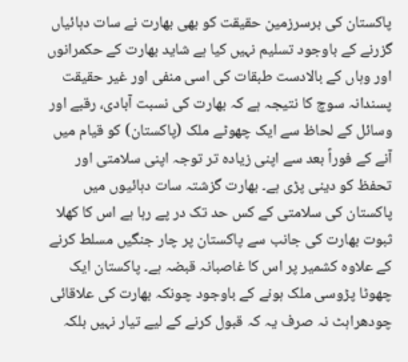پاکستان کی برسرزمین حقیقت کو بھی بھارت نے سات دہائیاں گزرنے کے باوجود تسلیم نہیں کیا ہے شاید بھارت کے حکمرانوں اور وہاں کے بالادست طبقات کی اسی منفی اور غیر حقیقت پسندانہ سوچ کا نتیجہ ہے کہ بھارت کی نسبت آبادی، رقبے اور وسائل کے لحاظ سے ایک چھوٹے ملک (پاکستان) کو قیام میں آنے کے فوراً بعد سے اپنی زیادہ تر توجہ اپنی سلامتی اور تحفظ کو دینی پڑی ہے۔ بھارت گزشتہ سات دہائیوں میں پاکستان کی سلامتی کے کس حد تک در پے رہا ہے اس کا کھلا ثبوت بھارت کی جانب سے پاکستان پر چار جنگیں مسلط کرنے کے علاوہ کشمیر پر اس کا غاصبانہ قبضہ ہے۔ پاکستان ایک چھوٹا پڑوسی ملک ہونے کے باوجود چونکہ بھارت کی علاقائی چودھراہٹ نہ صرف یہ کہ قبول کرنے کے لیے تیار نہیں بلکہ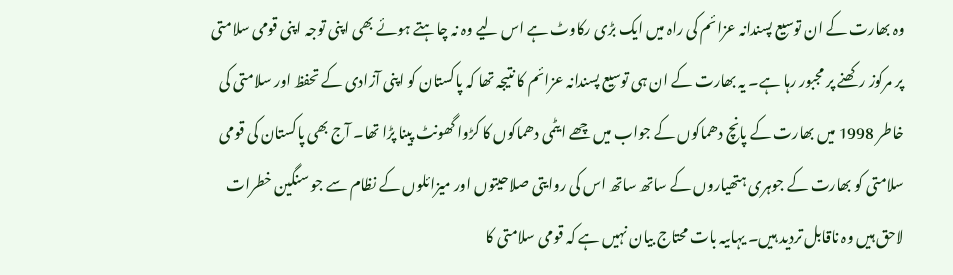وہ بھارت کے ان توسیع پسندانہ عزائم کی راہ میں ایک بڑی رکاوٹ ہے اس لیے وہ نہ چاہتے ہوئے بھی اپنی توجہ اپنی قومی سلامتی پر مرکوز رکھنے پر مجبور رہا ہے۔ یہ بھارت کے ان ہی توسیع پسندانہ عزائم کا نتیجہ تھا کہ پاکستان کو اپنی آزادی کے تحفظ اور سلامتی کی خاطر 1998 میں بھارت کے پانچ دھماکوں کے جواب میں چھے ایٹمی دھماکوں کا کڑوا گھونٹ پینا پڑا تھا۔ آج بھی پاکستان کی قومی سلامتی کو بھارت کے جوہری ہتھیاروں کے ساتھ ساتھ اس کی روایتی صلاحیتوں اور میزائلوں کے نظام سے جو سنگین خطرات لاحق ہیں وہ ناقابل تردید ہیں۔ یہاںیہ بات محتاج بیان نہیں ہے کہ قومی سلامتی کا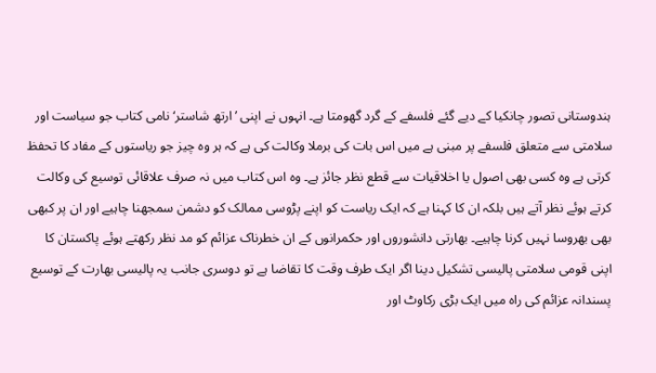ہندوستانی تصور چانکیا کے دیے گئے فلسفے کے گرد گھومتا ہے۔ انہوں نے اپنی ’ارتھ شاستر‘ نامی کتاب جو سیاست اور سلامتی سے متعلق فلسفے پر مبنی ہے میں اس بات کی برملا وکالت کی ہے کہ ہر وہ چیز جو ریاستوں کے مفاد کا تحفظ کرتی ہے وہ کسی بھی اصول یا اخلاقیات سے قطع نظر جائز ہے۔ وہ اس کتاب میں نہ صرف علاقائی توسیع کی وکالت کرتے ہوئے نظر آتے ہیں بلکہ ان کا کہنا ہے کہ ایک ریاست کو اپنے پڑوسی ممالک کو دشمن سمجھنا چاہیے اور ان پر کبھی بھی بھروسا نہیں کرنا چاہیے۔ بھارتی دانشوروں اور حکمرانوں کے ان خطرناک عزائم کو مد نظر رکھتے ہوئے پاکستان کا اپنی قومی سلامتی پالیسی تشکیل دینا اگر ایک طرف وقت کا تقاضا ہے تو دوسری جانب یہ پالیسی بھارت کے توسیع پسندانہ عزائم کی راہ میں ایک بڑی رکاوٹ اور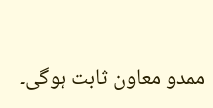ممدو معاون ثابت ہوگی۔